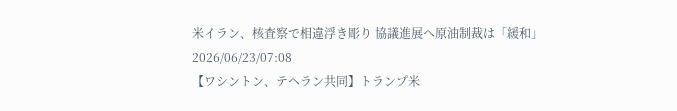米イラン、核査察で相違浮き彫り 協議進展へ原油制裁は「緩和」
2026/06/23/07:08
【ワシントン、テヘラン共同】トランプ米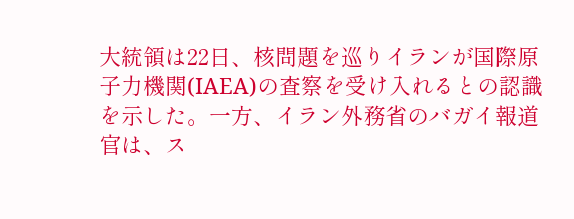大統領は22日、核問題を巡りイランが国際原子力機関(IAEA)の査察を受け入れるとの認識を示した。一方、イラン外務省のバガイ報道官は、ス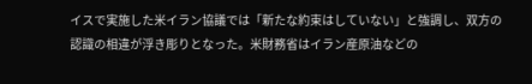イスで実施した米イラン協議では「新たな約束はしていない」と強調し、双方の認識の相違が浮き彫りとなった。米財務省はイラン産原油などの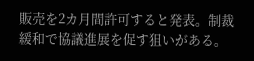販売を2カ月間許可すると発表。制裁緩和で協議進展を促す狙いがある。